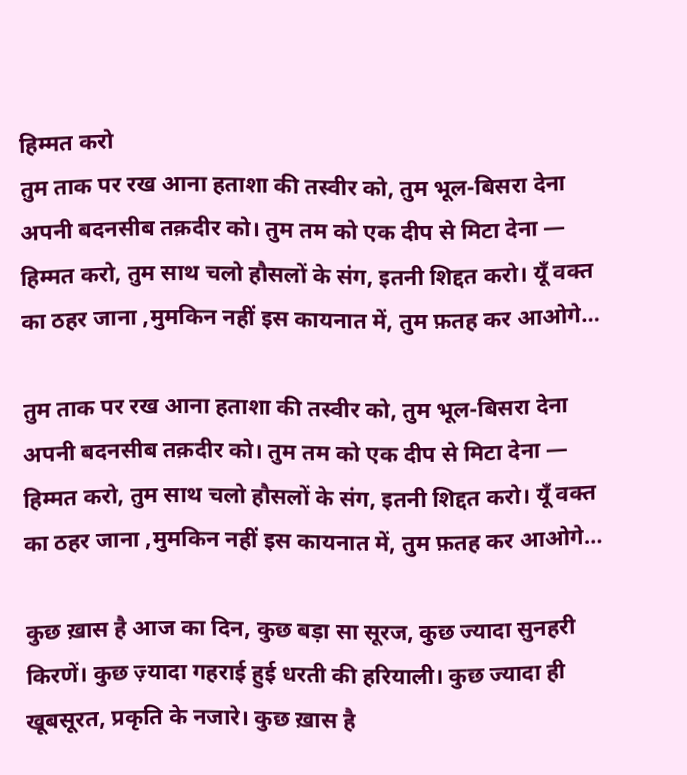हिम्मत करो
तुम ताक पर रख आना हताशा की तस्वीर को, तुम भूल-बिसरा देना अपनी बदनसीब तक़दीर को। तुम तम को एक दीप से मिटा देना — हिम्मत करो, तुम साथ चलो हौसलों के संग, इतनी शिद्दत करो। यूँ वक्त का ठहर जाना ,मुमकिन नहीं इस कायनात में, तुम फ़तह कर आओगे…

तुम ताक पर रख आना हताशा की तस्वीर को, तुम भूल-बिसरा देना अपनी बदनसीब तक़दीर को। तुम तम को एक दीप से मिटा देना — हिम्मत करो, तुम साथ चलो हौसलों के संग, इतनी शिद्दत करो। यूँ वक्त का ठहर जाना ,मुमकिन नहीं इस कायनात में, तुम फ़तह कर आओगे…

कुछ ख़ास है आज का दिन, कुछ बड़ा सा सूरज, कुछ ज्यादा सुनहरी किरणें। कुछ ज़्यादा गहराई हुई धरती की हरियाली। कुछ ज्यादा ही खूबसूरत, प्रकृति के नजारे। कुछ ख़ास है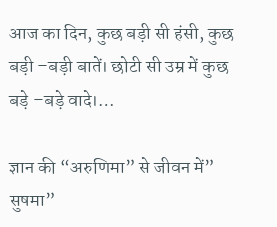आज का दिन, कुछ बड़ी सी हंसी, कुछ बड़ी –बड़ी बातें। छोटी सी उम्र में कुछ बड़े –बड़े वादे।…

ज्ञान की “अरुणिमा” से जीवन में” सुषमा”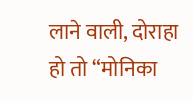लाने वाली, दोराहा हो तो “मोनिका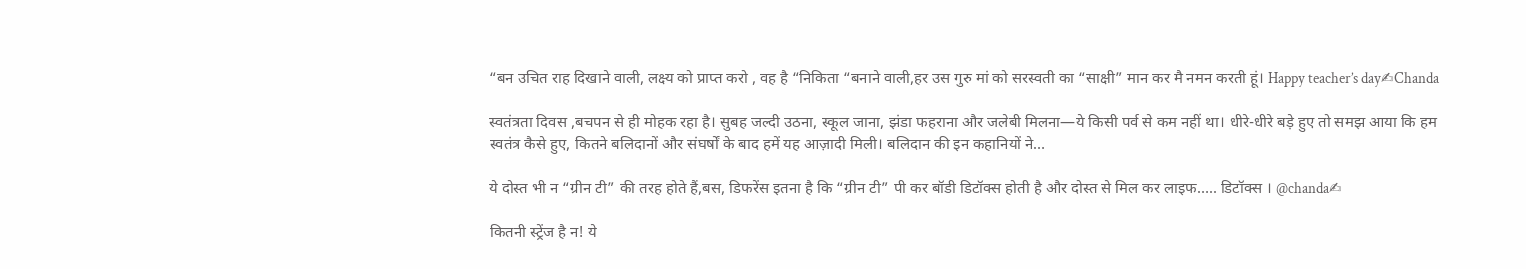“बन उचित राह दिखाने वाली, लक्ष्य को प्राप्त करो , वह है “निकिता “बनाने वाली,हर उस गुरु मां को सरस्वती का “साक्षी” मान कर मै नमन करती हूं। Happy teacher’s day✍Chanda

स्वतंत्रता दिवस ,बचपन से ही मोहक रहा है। सुबह जल्दी उठना, स्कूल जाना, झंडा फहराना और जलेबी मिलना—ये किसी पर्व से कम नहीं था। धीरे-धीरे बड़े हुए तो समझ आया कि हम स्वतंत्र कैसे हुए, कितने बलिदानों और संघर्षों के बाद हमें यह आज़ादी मिली। बलिदान की इन कहानियों ने…

ये दोस्त भी न “ग्रीन टी” की तरह होते हैं,बस, डिफरेंस इतना है कि “ग्रीन टी” पी कर बॉडी डिटॉक्स होती है और दोस्त से मिल कर लाइफ….. डिटॉक्स । @chanda✍

कितनी स्ट्रेंज है न! ये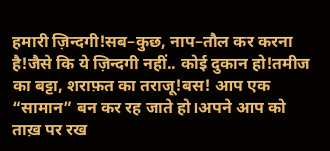हमारी ज़िन्दगी!सब–कुछ, नाप–तौल कर करना है!जैसे कि ये ज़िन्दगी नहीं.. कोई दुकान हो!तमीज का बट्टा, शराफ़त का तराजू!बस! आप एक “सामान” बन कर रह जाते हो।अपने आप को ताख़ पर रख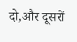दो,और दूसरों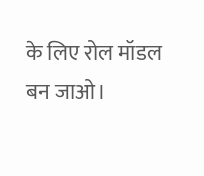के लिए रोल मॉडल बन जाओ।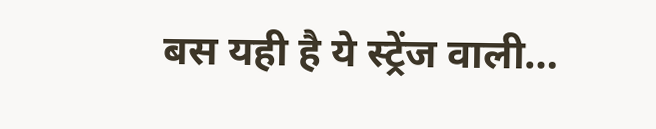बस यही है ये स्ट्रेंज वाली…